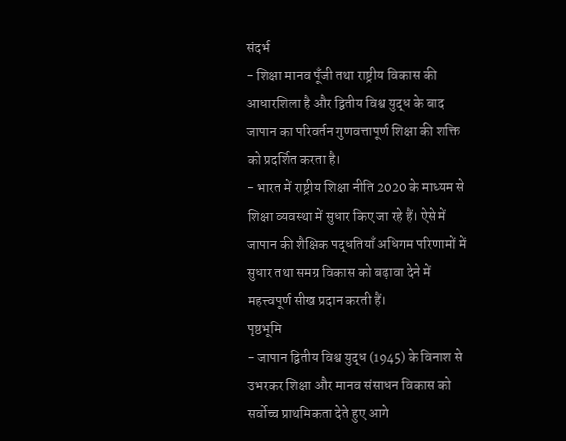संदर्भ
- शिक्षा मानव पूँजी तथा राष्ट्रीय विकास की आधारशिला है और द्वितीय विश्व युद्ध के बाद जापान का परिवर्तन गुणवत्तापूर्ण शिक्षा की शक्ति को प्रदर्शित करता है।
- भारत में राष्ट्रीय शिक्षा नीति 2020 के माध्यम से शिक्षा व्यवस्था में सुधार किए जा रहे हैं। ऐसे में जापान की शैक्षिक पद्धतियाँ अधिगम परिणामों में सुधार तथा समग्र विकास को बढ़ावा देने में महत्त्वपूर्ण सीख प्रदान करती हैं।
पृष्ठभूमि
- जापान द्वितीय विश्व युद्ध (1945) के विनाश से उभरकर शिक्षा और मानव संसाधन विकास को सर्वोच्च प्राथमिकता देते हुए आगे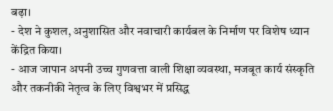बढ़ा।
- देश ने कुशल, अनुशासित और नवाचारी कार्यबल के निर्माण पर विशेष ध्यान केंद्रित किया।
- आज जापान अपनी उच्च गुणवत्ता वाली शिक्षा व्यवस्था, मजबूत कार्य संस्कृति और तकनीकी नेतृत्व के लिए विश्वभर में प्रसिद्ध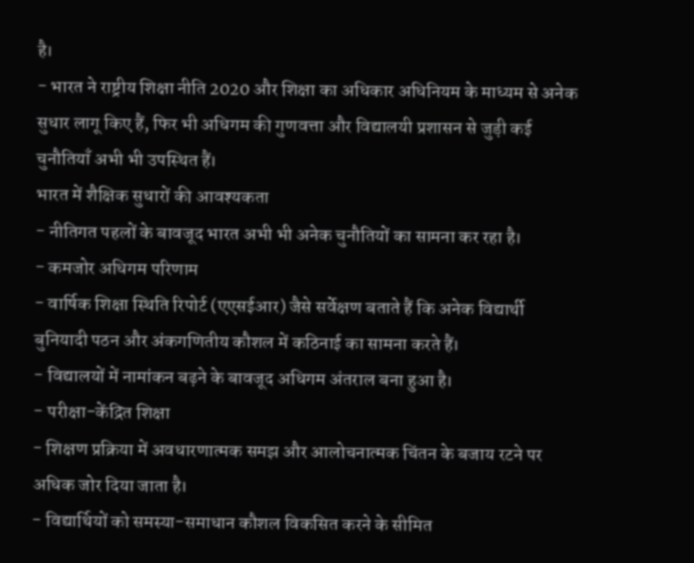है।
- भारत ने राष्ट्रीय शिक्षा नीति 2020 और शिक्षा का अधिकार अधिनियम के माध्यम से अनेक सुधार लागू किए हैं, फिर भी अधिगम की गुणवत्ता और विद्यालयी प्रशासन से जुड़ी कई चुनौतियाँ अभी भी उपस्थित हैं।
भारत में शैक्षिक सुधारों की आवश्यकता
- नीतिगत पहलों के बावजूद भारत अभी भी अनेक चुनौतियों का सामना कर रहा है।
- कमजोर अधिगम परिणाम
- वार्षिक शिक्षा स्थिति रिपोर्ट (एएसईआर) जैसे सर्वेक्षण बताते हैं कि अनेक विद्यार्थी बुनियादी पठन और अंकगणितीय कौशल में कठिनाई का सामना करते हैं।
- विद्यालयों में नामांकन बढ़ने के बावजूद अधिगम अंतराल बना हुआ है।
- परीक्षा-केंद्रित शिक्षा
- शिक्षण प्रक्रिया में अवधारणात्मक समझ और आलोचनात्मक चिंतन के बजाय रटने पर अधिक जोर दिया जाता है।
- विद्यार्थियों को समस्या-समाधान कौशल विकसित करने के सीमित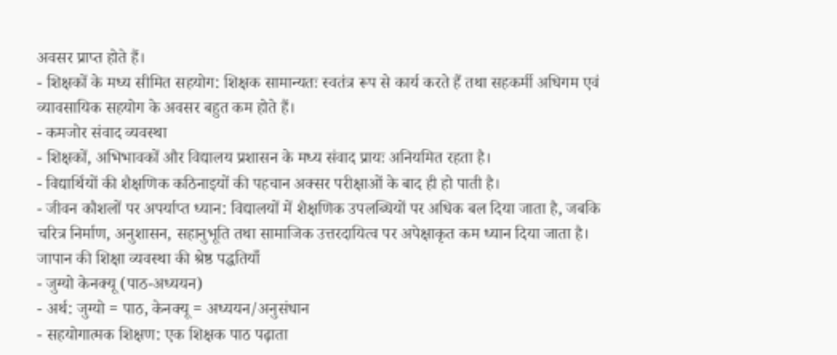अवसर प्राप्त होते हैं।
- शिक्षकों के मध्य सीमित सहयोग: शिक्षक सामान्यतः स्वतंत्र रूप से कार्य करते हैं तथा सहकर्मी अधिगम एवं व्यावसायिक सहयोग के अवसर बहुत कम होते हैं।
- कमजोर संवाद व्यवस्था
- शिक्षकों, अभिभावकों और विद्यालय प्रशासन के मध्य संवाद प्रायः अनियमित रहता है।
- विद्यार्थियों की शैक्षणिक कठिनाइयों की पहचान अक्सर परीक्षाओं के बाद ही हो पाती है।
- जीवन कौशलों पर अपर्याप्त ध्यान: विद्यालयों में शैक्षणिक उपलब्धियों पर अधिक बल दिया जाता है, जबकि चरित्र निर्माण, अनुशासन, सहानुभूति तथा सामाजिक उत्तरदायित्व पर अपेक्षाकृत कम ध्यान दिया जाता है।
जापान की शिक्षा व्यवस्था की श्रेष्ठ पद्धतियाँ
- जुग्यो केनक्यू (पाठ-अध्ययन)
- अर्थ: जुग्यो = पाठ, केनक्यू = अध्ययन/अनुसंधान
- सहयोगात्मक शिक्षण: एक शिक्षक पाठ पढ़ाता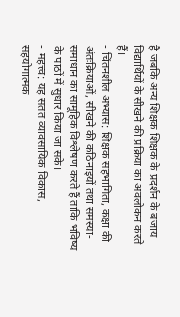है जबकि अन्य शिक्षक शिक्षक के प्रदर्शन के बजाय विद्यार्थियों के सीखने की प्रक्रिया का अवलोकन करते हैं।
- चिंतनशील अभ्यास: शिक्षक सहभागिता, कक्षा की अंतःक्रियाओं, सीखने की कठिनाइयों तथा समस्या-समाधान का सामूहिक विश्लेषण करते हैं ताकि भविष्य के पाठों में सुधार किया जा सके।
- महत्त्व: यह सतत व्यावसायिक विकास, सहयोगात्मक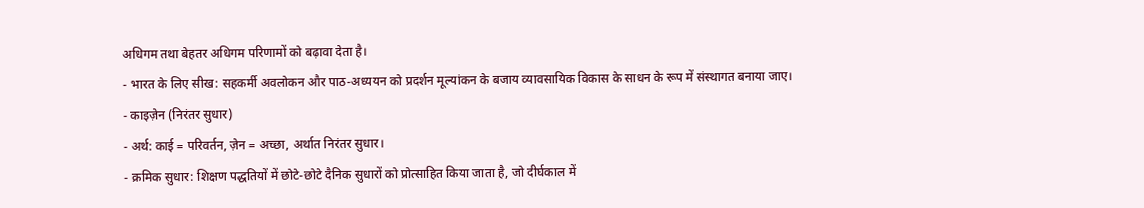अधिगम तथा बेहतर अधिगम परिणामों को बढ़ावा देता है।
- भारत के लिए सीख: सहकर्मी अवलोकन और पाठ-अध्ययन को प्रदर्शन मूल्यांकन के बजाय व्यावसायिक विकास के साधन के रूप में संस्थागत बनाया जाए।
- काइज़ेन (निरंतर सुधार)
- अर्थ: काई = परिवर्तन, ज़ेन = अच्छा, अर्थात निरंतर सुधार।
- क्रमिक सुधार: शिक्षण पद्धतियों में छोटे-छोटे दैनिक सुधारों को प्रोत्साहित किया जाता है, जो दीर्घकाल में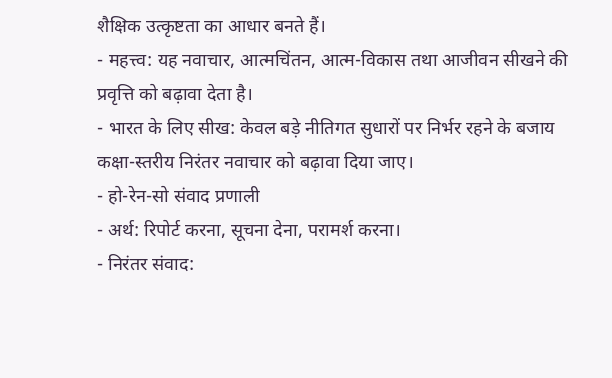शैक्षिक उत्कृष्टता का आधार बनते हैं।
- महत्त्व: यह नवाचार, आत्मचिंतन, आत्म-विकास तथा आजीवन सीखने की प्रवृत्ति को बढ़ावा देता है।
- भारत के लिए सीख: केवल बड़े नीतिगत सुधारों पर निर्भर रहने के बजाय कक्षा-स्तरीय निरंतर नवाचार को बढ़ावा दिया जाए।
- हो-रेन-सो संवाद प्रणाली
- अर्थ: रिपोर्ट करना, सूचना देना, परामर्श करना।
- निरंतर संवाद: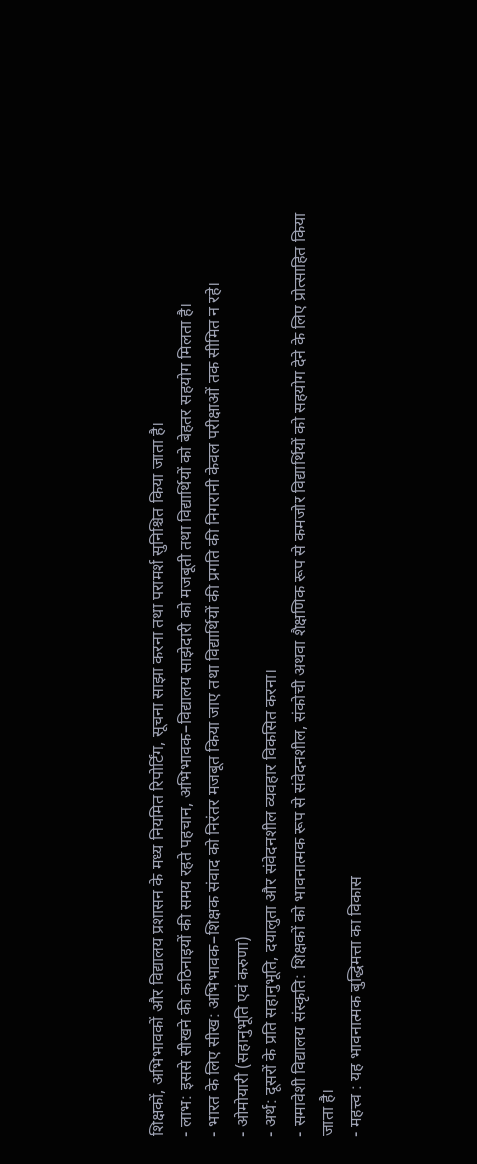शिक्षकों, अभिभावकों और विद्यालय प्रशासन के मध्य नियमित रिपोर्टिंग, सूचना साझा करना तथा परामर्श सुनिश्चित किया जाता है।
- लाभ: इससे सीखने की कठिनाइयों की समय रहते पहचान, अभिभावक–विद्यालय साझेदारी को मजबूती तथा विद्यार्थियों को बेहतर सहयोग मिलता है।
- भारत के लिए सीख: अभिभावक–शिक्षक संवाद को निरंतर मजबूत किया जाए तथा विद्यार्थियों की प्रगति की निगरानी केवल परीक्षाओं तक सीमित न रहे।
- ओमोयारी (सहानुभूति एवं करुणा)
- अर्थ: दूसरों के प्रति सहानुभूति, दयालुता और संवेदनशील व्यवहार विकसित करना।
- समावेशी विद्यालय संस्कृति: शिक्षकों को भावनात्मक रूप से संवेदनशील, संकोची अथवा शैक्षणिक रूप से कमजोर विद्यार्थियों को सहयोग देने के लिए प्रोत्साहित किया जाता है।
- महत्त्व : यह भावनात्मक बुद्धिमत्ता का विकास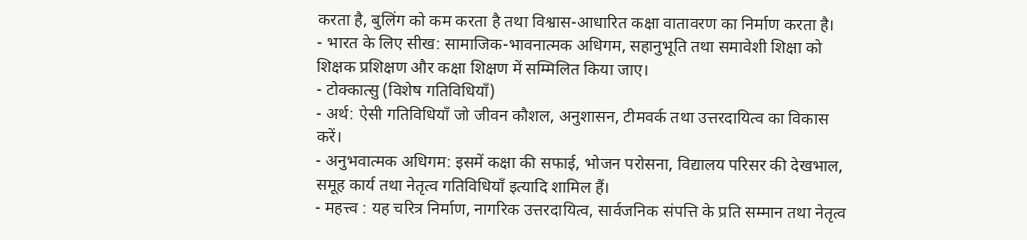करता है, बुलिंग को कम करता है तथा विश्वास-आधारित कक्षा वातावरण का निर्माण करता है।
- भारत के लिए सीख: सामाजिक-भावनात्मक अधिगम, सहानुभूति तथा समावेशी शिक्षा को शिक्षक प्रशिक्षण और कक्षा शिक्षण में सम्मिलित किया जाए।
- टोक्कात्सु (विशेष गतिविधियाँ)
- अर्थ: ऐसी गतिविधियाँ जो जीवन कौशल, अनुशासन, टीमवर्क तथा उत्तरदायित्व का विकास करें।
- अनुभवात्मक अधिगम: इसमें कक्षा की सफाई, भोजन परोसना, विद्यालय परिसर की देखभाल, समूह कार्य तथा नेतृत्व गतिविधियाँ इत्यादि शामिल हैं।
- महत्त्व : यह चरित्र निर्माण, नागरिक उत्तरदायित्व, सार्वजनिक संपत्ति के प्रति सम्मान तथा नेतृत्व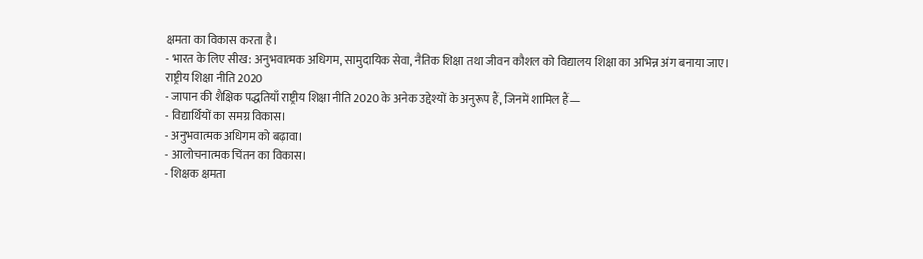क्षमता का विकास करता है।
- भारत के लिए सीख: अनुभवात्मक अधिगम, सामुदायिक सेवा, नैतिक शिक्षा तथा जीवन कौशल को विद्यालय शिक्षा का अभिन्न अंग बनाया जाए।
राष्ट्रीय शिक्षा नीति 2020
- जापान की शैक्षिक पद्धतियाँ राष्ट्रीय शिक्षा नीति 2020 के अनेक उद्देश्यों के अनुरूप हैं, जिनमें शामिल हैं—
- विद्यार्थियों का समग्र विकास।
- अनुभवात्मक अधिगम को बढ़ावा।
- आलोचनात्मक चिंतन का विकास।
- शिक्षक क्षमता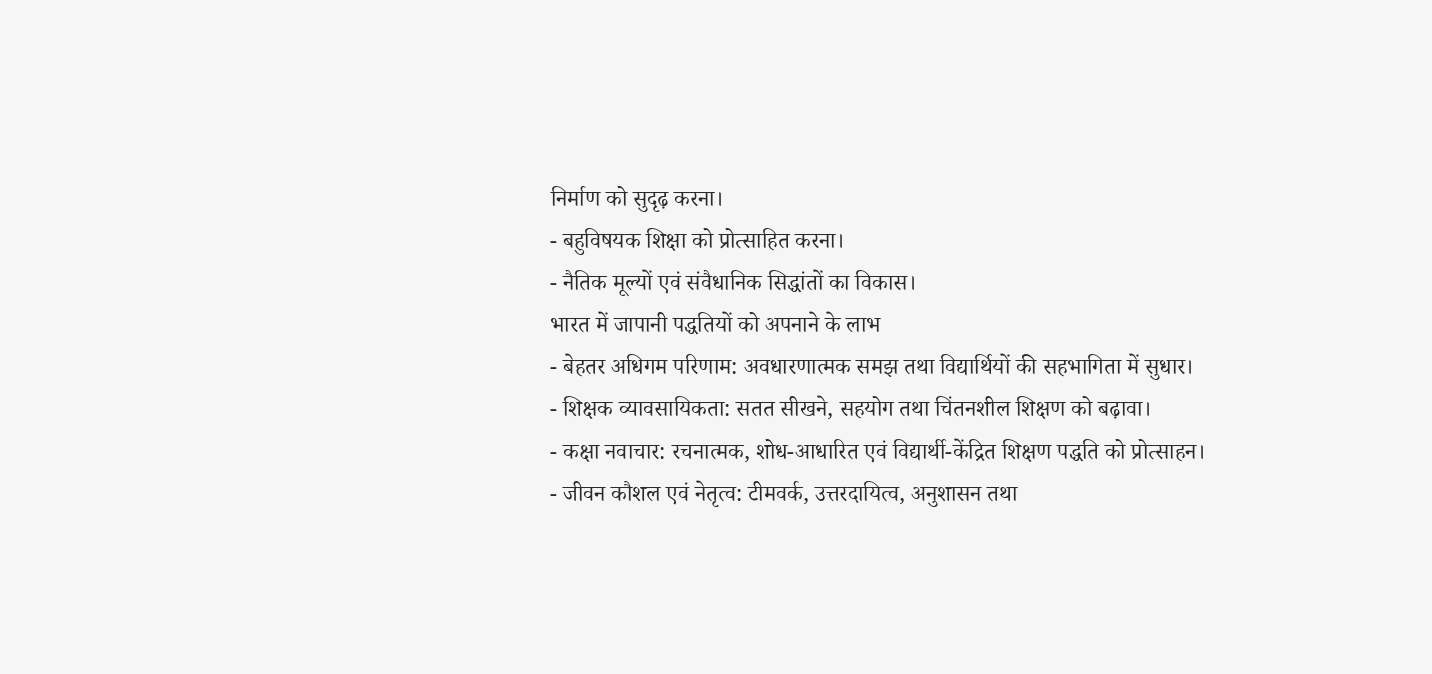निर्माण को सुदृढ़ करना।
- बहुविषयक शिक्षा को प्रोत्साहित करना।
- नैतिक मूल्यों एवं संवैधानिक सिद्धांतों का विकास।
भारत में जापानी पद्धतियों को अपनाने के लाभ
- बेहतर अधिगम परिणाम: अवधारणात्मक समझ तथा विद्यार्थियों की सहभागिता में सुधार।
- शिक्षक व्यावसायिकता: सतत सीखने, सहयोग तथा चिंतनशील शिक्षण को बढ़ावा।
- कक्षा नवाचार: रचनात्मक, शोध-आधारित एवं विद्यार्थी-केंद्रित शिक्षण पद्धति को प्रोत्साहन।
- जीवन कौशल एवं नेतृत्व: टीमवर्क, उत्तरदायित्व, अनुशासन तथा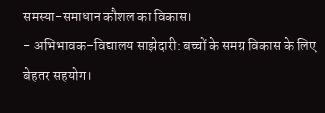समस्या-समाधान कौशल का विकास।
- अभिभावक–विद्यालय साझेदारी: बच्चों के समग्र विकास के लिए बेहतर सहयोग।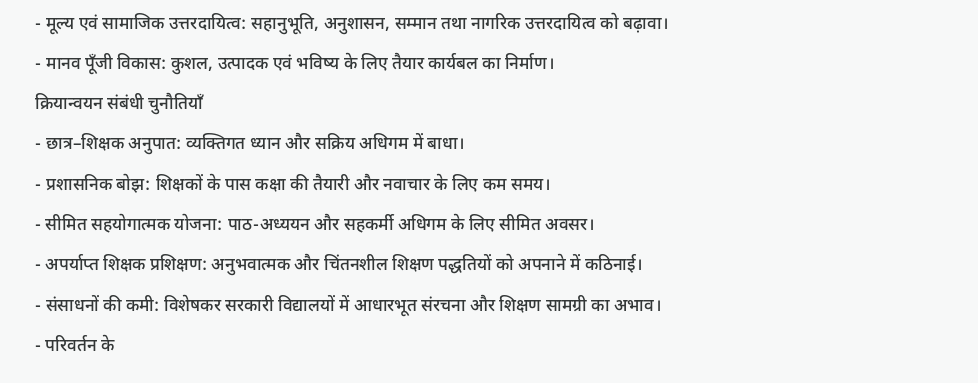- मूल्य एवं सामाजिक उत्तरदायित्व: सहानुभूति, अनुशासन, सम्मान तथा नागरिक उत्तरदायित्व को बढ़ावा।
- मानव पूँजी विकास: कुशल, उत्पादक एवं भविष्य के लिए तैयार कार्यबल का निर्माण।
क्रियान्वयन संबंधी चुनौतियाँ
- छात्र–शिक्षक अनुपात: व्यक्तिगत ध्यान और सक्रिय अधिगम में बाधा।
- प्रशासनिक बोझ: शिक्षकों के पास कक्षा की तैयारी और नवाचार के लिए कम समय।
- सीमित सहयोगात्मक योजना: पाठ-अध्ययन और सहकर्मी अधिगम के लिए सीमित अवसर।
- अपर्याप्त शिक्षक प्रशिक्षण: अनुभवात्मक और चिंतनशील शिक्षण पद्धतियों को अपनाने में कठिनाई।
- संसाधनों की कमी: विशेषकर सरकारी विद्यालयों में आधारभूत संरचना और शिक्षण सामग्री का अभाव।
- परिवर्तन के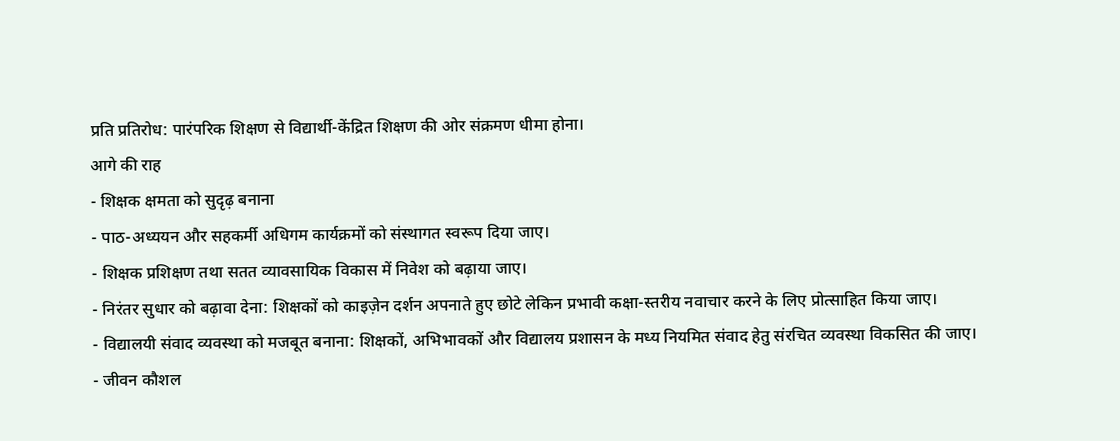प्रति प्रतिरोध: पारंपरिक शिक्षण से विद्यार्थी-केंद्रित शिक्षण की ओर संक्रमण धीमा होना।
आगे की राह
- शिक्षक क्षमता को सुदृढ़ बनाना
- पाठ-अध्ययन और सहकर्मी अधिगम कार्यक्रमों को संस्थागत स्वरूप दिया जाए।
- शिक्षक प्रशिक्षण तथा सतत व्यावसायिक विकास में निवेश को बढ़ाया जाए।
- निरंतर सुधार को बढ़ावा देना: शिक्षकों को काइज़ेन दर्शन अपनाते हुए छोटे लेकिन प्रभावी कक्षा-स्तरीय नवाचार करने के लिए प्रोत्साहित किया जाए।
- विद्यालयी संवाद व्यवस्था को मजबूत बनाना: शिक्षकों, अभिभावकों और विद्यालय प्रशासन के मध्य नियमित संवाद हेतु संरचित व्यवस्था विकसित की जाए।
- जीवन कौशल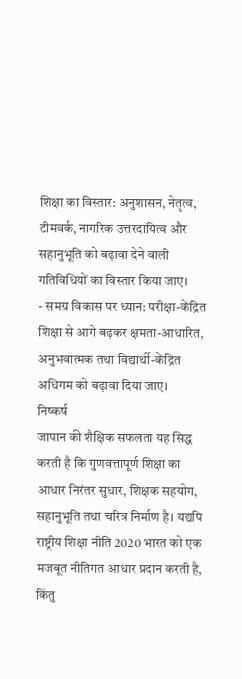शिक्षा का विस्तार: अनुशासन, नेतृत्व, टीमवर्क, नागरिक उत्तरदायित्व और सहानुभूति को बढ़ावा देने वाली गतिविधियों का विस्तार किया जाए।
- समग्र विकास पर ध्यान: परीक्षा-केंद्रित शिक्षा से आगे बढ़कर क्षमता-आधारित, अनुभवात्मक तथा विद्यार्थी-केंद्रित अधिगम को बढ़ावा दिया जाए।
निष्कर्ष
जापान की शैक्षिक सफलता यह सिद्ध करती है कि गुणवत्तापूर्ण शिक्षा का आधार निरंतर सुधार, शिक्षक सहयोग, सहानुभूति तथा चरित्र निर्माण है। यद्यपि राष्ट्रीय शिक्षा नीति 2020 भारत को एक मजबूत नीतिगत आधार प्रदान करती है, किंतु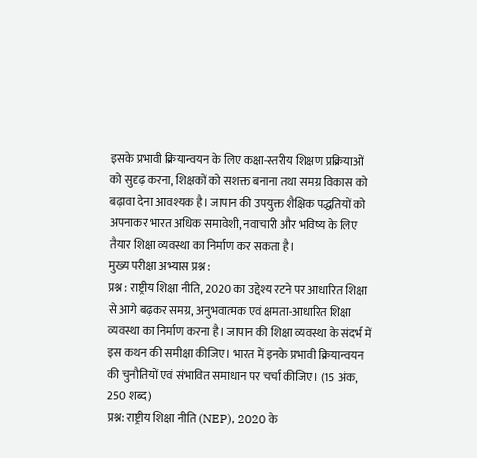इसके प्रभावी क्रियान्वयन के लिए कक्षा-स्तरीय शिक्षण प्रक्रियाओं को सुदृढ़ करना, शिक्षकों को सशक्त बनाना तथा समग्र विकास को बढ़ावा देना आवश्यक है। जापान की उपयुक्त शैक्षिक पद्धतियों को अपनाकर भारत अधिक समावेशी, नवाचारी और भविष्य के लिए तैयार शिक्षा व्यवस्था का निर्माण कर सकता है।
मुख्य परीक्षा अभ्यास प्रश्न :
प्रश्न : राष्ट्रीय शिक्षा नीति, 2020 का उद्देश्य रटने पर आधारित शिक्षा से आगे बढ़कर समग्र, अनुभवात्मक एवं क्षमता-आधारित शिक्षा व्यवस्था का निर्माण करना है। जापान की शिक्षा व्यवस्था के संदर्भ में इस कथन की समीक्षा कीजिए। भारत में इनके प्रभावी क्रियान्वयन की चुनौतियों एवं संभावित समाधान पर चर्चा कीजिए। (15 अंक, 250 शब्द)
प्रश्न: राष्ट्रीय शिक्षा नीति (NEP), 2020 के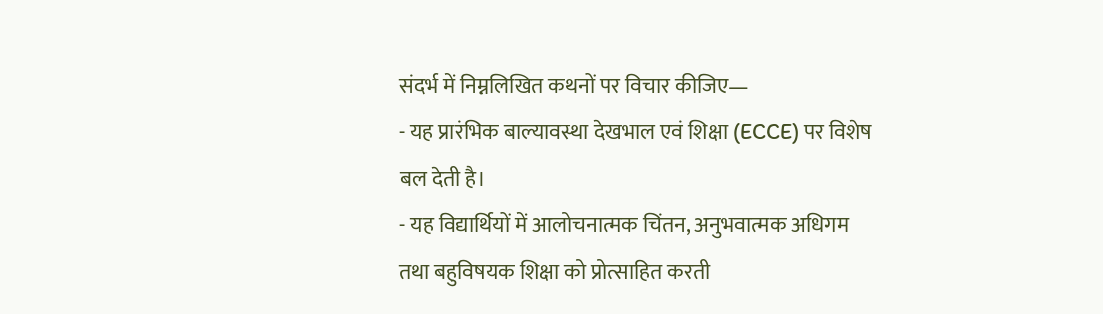संदर्भ में निम्नलिखित कथनों पर विचार कीजिए—
- यह प्रारंभिक बाल्यावस्था देखभाल एवं शिक्षा (ECCE) पर विशेष बल देती है।
- यह विद्यार्थियों में आलोचनात्मक चिंतन, अनुभवात्मक अधिगम तथा बहुविषयक शिक्षा को प्रोत्साहित करती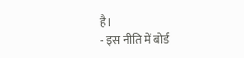है।
- इस नीति में बोर्ड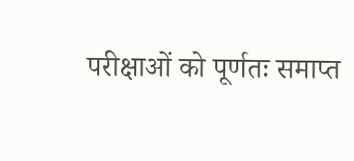परीक्षाओं को पूर्णतः समाप्त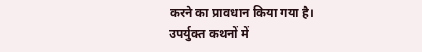करने का प्रावधान किया गया है।
उपर्युक्त कथनों में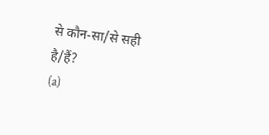से कौन-सा/से सही है/हैं?
(a)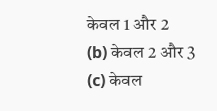केवल 1 और 2
(b) केवल 2 और 3
(c) केवल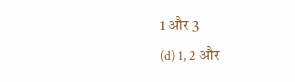1 और 3
(d) 1, 2 और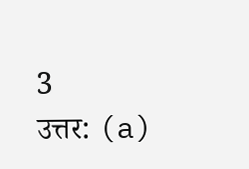3
उत्तर: (a)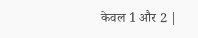केवल 1 और 2 |